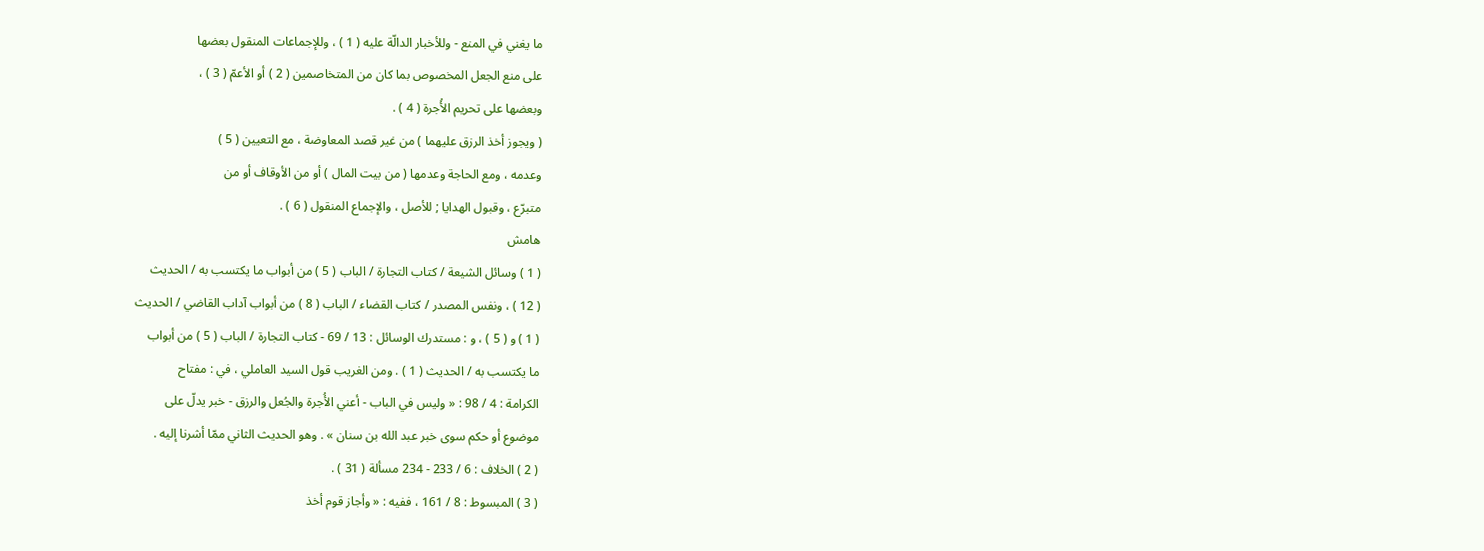ما يغني في المنع - وللأخبار الدالّة عليه ( 1 ) ، وللإجماعات المنقول بعضها
على منع الجعل المخصوص بما كان من المتخاصمين ( 2 ) أو الأعمّ ( 3 ) ،
وبعضها على تحريم الأُجرة ( 4 ) .
( ويجوز أخذ الرزق عليهما ) من غير قصد المعاوضة ، مع التعيين ( 5 )
وعدمه ، ومع الحاجة وعدمها ( من بيت المال ) أو من الأوقاف أو من
متبرّع ، وقبول الهدايا ; للأصل ، والإجماع المنقول ( 6 ) .
هامش
( 1 ) وسائل الشيعة / كتاب التجارة / الباب ( 5 ) من أبواب ما يكتسب به / الحديث
( 12 ) ، ونفس المصدر / كتاب القضاء / الباب ( 8 ) من أبواب آداب القاضي / الحديث
( 1 ) و ( 5 ) ، و : مستدرك الوسائل : 13 / 69 - كتاب التجارة / الباب ( 5 ) من أبواب
ما يكتسب به / الحديث ( 1 ) . ومن الغريب قول السيد العاملي ، في : مفتاح
الكرامة : 4 / 98 : « وليس في الباب - أعني الأُجرة والجُعل والرزق - خبر يدلّ على
موضوع أو حكم سوى خبر عبد الله بن سنان » . وهو الحديث الثاني ممّا أشرنا إليه .
( 2 ) الخلاف : 6 / 233 - 234 مسألة ( 31 ) .
( 3 ) المبسوط : 8 / 161 ، ففيه : « وأجاز قوم أخذ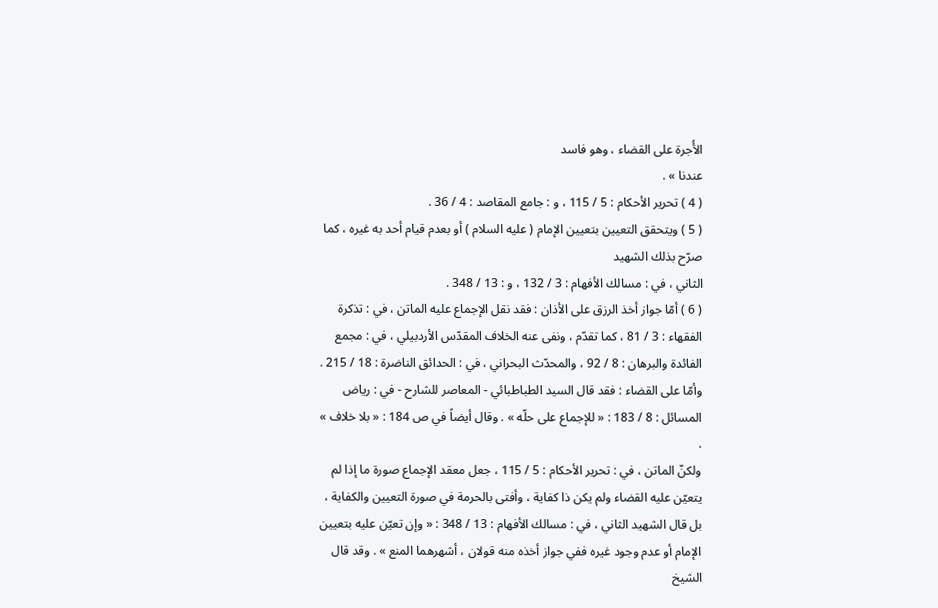الأُجرة على القضاء ، وهو فاسد
عندنا » .
( 4 ) تحرير الأحكام : 5 / 115 ، و : جامع المقاصد : 4 / 36 .
( 5 ) ويتحقق التعيين بتعيين الإمام ( عليه السلام ) أو بعدم قيام أحد به غيره ، كما صرّح بذلك الشهيد
الثاني ، في : مسالك الأفهام : 3 / 132 ، و : 13 / 348 .
( 6 ) أمّا جواز أخذ الرزق على الأذان : فقد نقل الإجماع عليه الماتن ، في : تذكرة
الفقهاء : 3 / 81 ، كما تقدّم ، ونفى عنه الخلاف المقدّس الأردبيلي ، في : مجمع
الفائدة والبرهان : 8 / 92 ، والمحدّث البحراني ، في : الحدائق الناضرة : 18 / 215 .
وأمّا على القضاء : فقد قال السيد الطباطبائي - المعاصر للشارح - في : رياض
المسائل : 8 / 183 : « للإجماع على حلّه » . وقال أيضاً في ص 184 : « بلا خلاف » .
ولكنّ الماتن ، في : تحرير الأحكام : 5 / 115 ، جعل معقد الإجماع صورة ما إذا لم
يتعيّن عليه القضاء ولم يكن ذا كفاية ، وأفتى بالحرمة في صورة التعيين والكفاية ،
بل قال الشهيد الثاني ، في : مسالك الأفهام : 13 / 348 : « وإن تعيّن عليه بتعيين
الإمام أو عدم وجود غيره ففي جواز أخذه منه قولان ، أشهرهما المنع » . وقد قال
الشيخ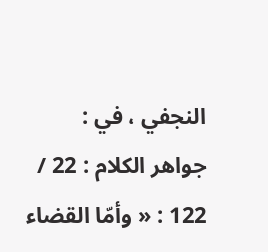النجفي ، في : جواهر الكلام : 22 / 122 : « وأمّا القضاء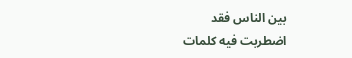بين الناس فقد
اضطربت فيه كلمات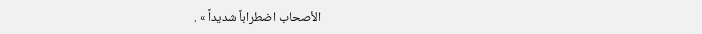الأصحاب اضطراباً شديداً » .